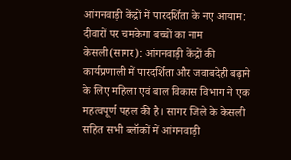आंगनवाड़ी केंद्रों में पारदर्शिता के नए आयाम: दीवारों पर चमकेगा बच्चों का नाम केसली(सागर): आंगनवाड़ी केंद्रों की कार्यप्रणाली में पारदर्शिता और जवाबदेही बढ़ाने के लिए महिला एवं बाल विकास विभाग ने एक महत्वपूर्ण पहल की है। सागर जिले के केसली सहित सभी ब्लॉकों में आंगनवाड़ी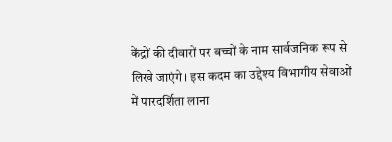केंद्रों की दीवारों पर बच्चों के नाम सार्वजनिक रूप से लिखे जाएंगे। इस कदम का उद्देश्य विभागीय सेवाओं में पारदर्शिता लाना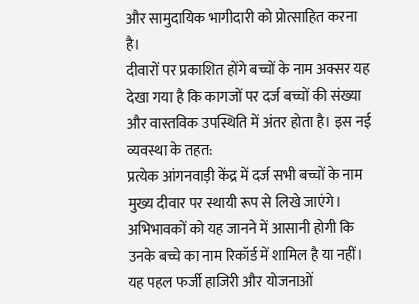और सामुदायिक भागीदारी को प्रोत्साहित करना है।
दीवारों पर प्रकाशित होंगे बच्चों के नाम अक्सर यह देखा गया है कि कागजों पर दर्ज बच्चों की संख्या और वास्तविक उपस्थिति में अंतर होता है। इस नई व्यवस्था के तहत:
प्रत्येक आंगनवाड़ी केंद्र में दर्ज सभी बच्चों के नाम मुख्य दीवार पर स्थायी रूप से लिखे जाएंगे। अभिभावकों को यह जानने में आसानी होगी कि उनके बच्चे का नाम रिकॉर्ड में शामिल है या नहीं। यह पहल फर्जी हाजिरी और योजनाओं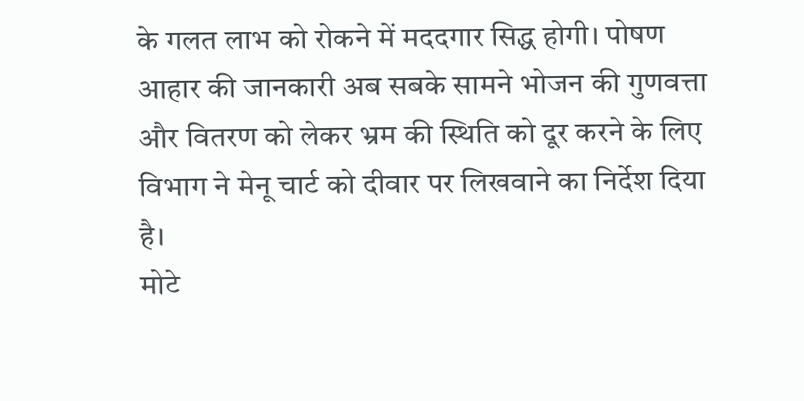के गलत लाभ को रोकने में मददगार सिद्ध होगी। पोषण आहार की जानकारी अब सबके सामने भोजन की गुणवत्ता और वितरण को लेकर भ्रम की स्थिति को दूर करने के लिए विभाग ने मेनू चार्ट को दीवार पर लिखवाने का निर्देश दिया है।
मोटे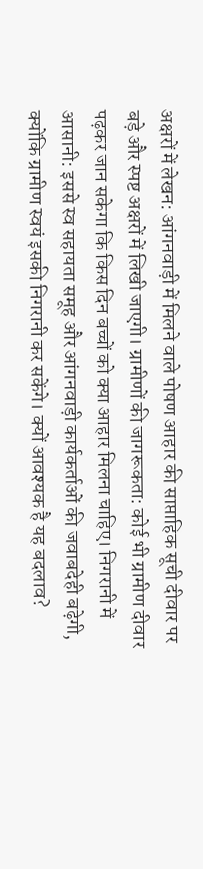अक्षरों में लेखन: आंगनवाड़ी में मिलने वाले पोषण आहार की साप्ताहिक सूची दीवार पर बड़े और स्पष्ट अक्षरों में लिखी जाएगी। ग्रामीणों की जागरूकता: कोई भी ग्रामीण दीवार पढ़कर जान सकेगा कि किस दिन बच्चों को क्या आहार मिलना चाहिए। निगरानी में आसानी: इससे स्व सहायता समूह और आंगनवाड़ी कार्यकर्ताओं की जवाबदेही बढ़ेगी, क्योंकि ग्रामीण स्वयं इसकी निगरानी कर सकेंगे। क्यों आवश्यक है यह बदलाव?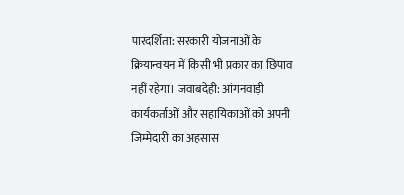पारदर्शिता: सरकारी योजनाओं के क्रियान्वयन में किसी भी प्रकार का छिपाव नहीं रहेगा। जवाबदेही: आंगनवाड़ी कार्यकर्ताओं और सहायिकाओं को अपनी जिम्मेदारी का अहसास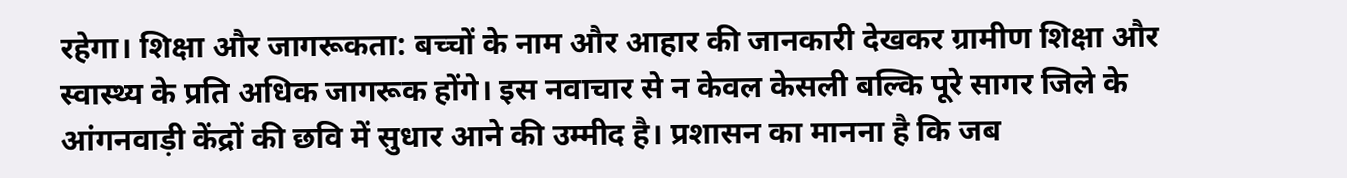रहेगा। शिक्षा और जागरूकता: बच्चों के नाम और आहार की जानकारी देखकर ग्रामीण शिक्षा और स्वास्थ्य के प्रति अधिक जागरूक होंगे। इस नवाचार से न केवल केसली बल्कि पूरे सागर जिले के आंगनवाड़ी केंद्रों की छवि में सुधार आने की उम्मीद है। प्रशासन का मानना है कि जब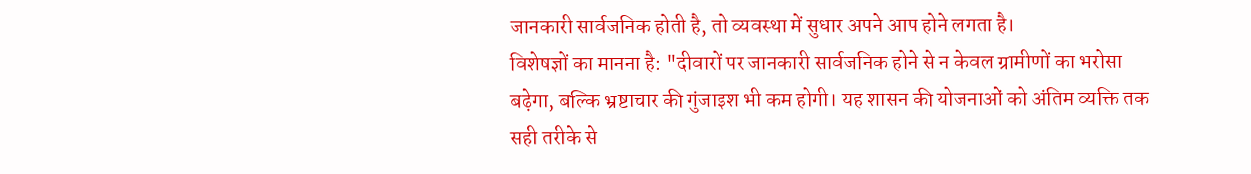जानकारी सार्वजनिक होती है, तो व्यवस्था में सुधार अपने आप होने लगता है।
विशेषज्ञों का मानना है: "दीवारों पर जानकारी सार्वजनिक होने से न केवल ग्रामीणों का भरोसा बढ़ेगा, बल्कि भ्रष्टाचार की गुंजाइश भी कम होगी। यह शासन की योजनाओं को अंतिम व्यक्ति तक सही तरीके से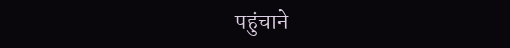पहुंचाने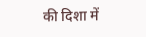की दिशा में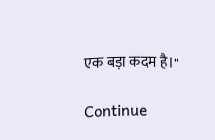एक बड़ा कदम है।"

Continue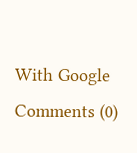With Google
Comments (0)